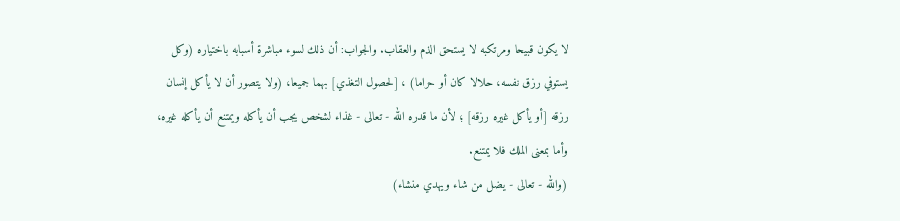لا يكون قبيحا ومرتكبه لا يستحق الذم والعقاب. والجواب: أن ذلك لسوء مباشرة أسبابه باختياره (وكل يستوفي رزق نفسه، حلالا كان أو حراما) ، [لحصول التغذي] بهما جميعا، (ولا يتصور أن لا يأكل إنسان رزقه [أو يأكل غيره رزقه] ؛ لأن ما قدره الله - تعالى - غذاء لشخص يجب أن يأكله ويمتنع أن يأكله غيره، وأما بمعنى الملك فلا يمتنع.
(والله - تعالى - يضل من شاء ويهدي منشاء)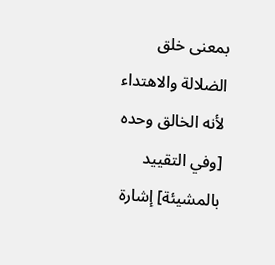بمعنى خلق الضلالة والاهتداء لأنه الخالق وحده [وفي التقييد بالمشيئة] إشارة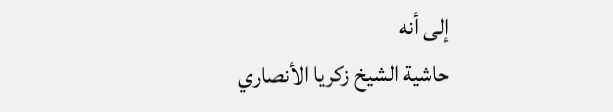إلى أنه
حاشية الشيخ زكريا الأنصاري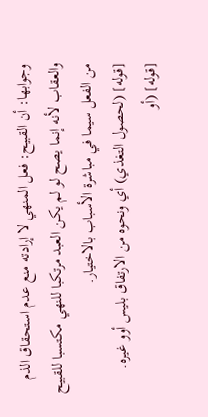وجوابها: أن القبيح: فعل المنهي لا إرادته منع عدم استحقاق الذم والعقاب لأنه إنما يصح لو لم يكن العبد مرتكبا للنهي مكتسبا للقبيح من الفعل سيما في مباشرة الأسباب بالاختيار.
[قوله] (لحصول التغذي) أي ونحوه من الارتفاق بليس أوو غيره.
[قوله] (أو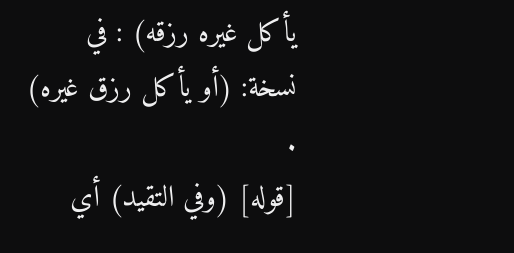يأكل غيره رزقه) : في نسخة: (أو يأكل رزق غيره) .
[قوله] (وفي التقيد) أي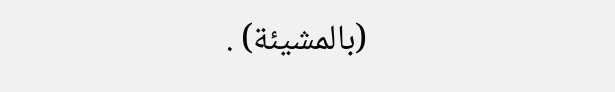(بالمشيئة) .